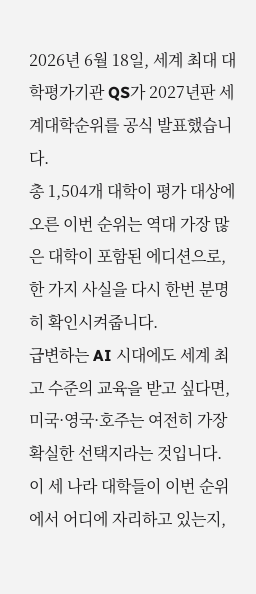2026년 6월 18일, 세계 최대 대학평가기관 QS가 2027년판 세계대학순위를 공식 발표했습니다.
총 1,504개 대학이 평가 대상에 오른 이번 순위는 역대 가장 많은 대학이 포함된 에디션으로, 한 가지 사실을 다시 한번 분명히 확인시켜줍니다.
급변하는 AI 시대에도 세계 최고 수준의 교육을 받고 싶다면, 미국·영국·호주는 여전히 가장 확실한 선택지라는 것입니다.
이 세 나라 대학들이 이번 순위에서 어디에 자리하고 있는지,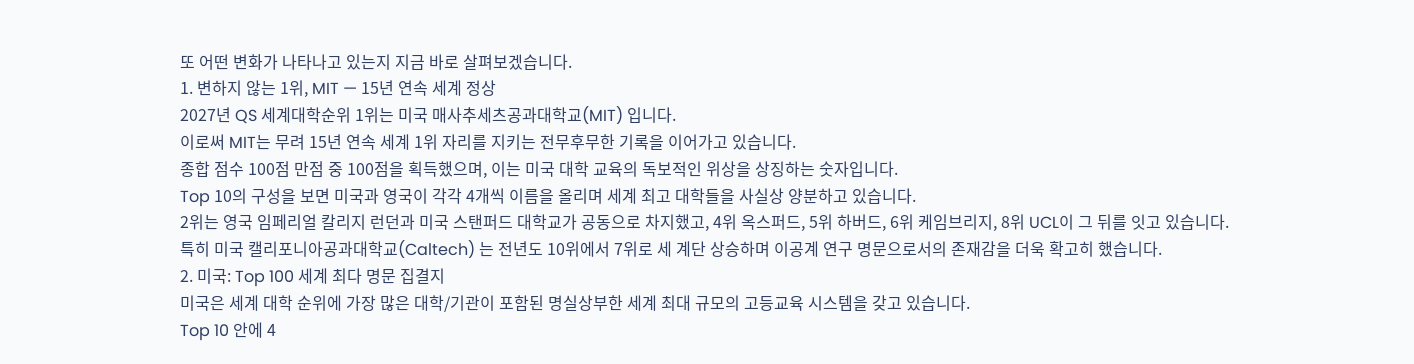또 어떤 변화가 나타나고 있는지 지금 바로 살펴보겠습니다.
1. 변하지 않는 1위, MIT — 15년 연속 세계 정상
2027년 QS 세계대학순위 1위는 미국 매사추세츠공과대학교(MIT) 입니다.
이로써 MIT는 무려 15년 연속 세계 1위 자리를 지키는 전무후무한 기록을 이어가고 있습니다.
종합 점수 100점 만점 중 100점을 획득했으며, 이는 미국 대학 교육의 독보적인 위상을 상징하는 숫자입니다.
Top 10의 구성을 보면 미국과 영국이 각각 4개씩 이름을 올리며 세계 최고 대학들을 사실상 양분하고 있습니다.
2위는 영국 임페리얼 칼리지 런던과 미국 스탠퍼드 대학교가 공동으로 차지했고, 4위 옥스퍼드, 5위 하버드, 6위 케임브리지, 8위 UCL이 그 뒤를 잇고 있습니다.
특히 미국 캘리포니아공과대학교(Caltech) 는 전년도 10위에서 7위로 세 계단 상승하며 이공계 연구 명문으로서의 존재감을 더욱 확고히 했습니다.
2. 미국: Top 100 세계 최다 명문 집결지
미국은 세계 대학 순위에 가장 많은 대학/기관이 포함된 명실상부한 세계 최대 규모의 고등교육 시스템을 갖고 있습니다.
Top 10 안에 4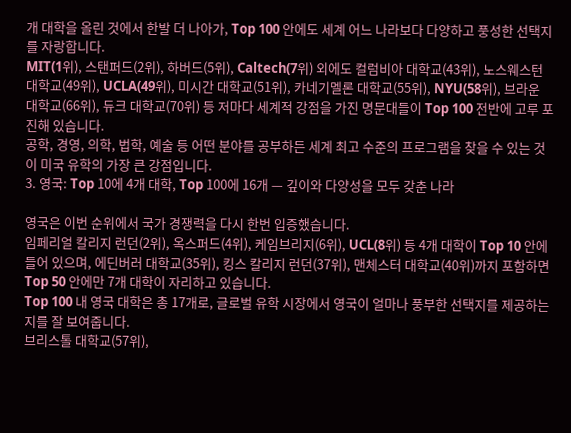개 대학을 올린 것에서 한발 더 나아가, Top 100 안에도 세계 어느 나라보다 다양하고 풍성한 선택지를 자랑합니다.
MIT(1위), 스탠퍼드(2위), 하버드(5위), Caltech(7위) 외에도 컬럼비아 대학교(43위), 노스웨스턴 대학교(49위), UCLA(49위), 미시간 대학교(51위), 카네기멜론 대학교(55위), NYU(58위), 브라운 대학교(66위), 듀크 대학교(70위) 등 저마다 세계적 강점을 가진 명문대들이 Top 100 전반에 고루 포진해 있습니다.
공학, 경영, 의학, 법학, 예술 등 어떤 분야를 공부하든 세계 최고 수준의 프로그램을 찾을 수 있는 것이 미국 유학의 가장 큰 강점입니다.
3. 영국: Top 10에 4개 대학, Top 100에 16개 — 깊이와 다양성을 모두 갖춘 나라

영국은 이번 순위에서 국가 경쟁력을 다시 한번 입증했습니다.
임페리얼 칼리지 런던(2위), 옥스퍼드(4위), 케임브리지(6위), UCL(8위) 등 4개 대학이 Top 10 안에 들어 있으며, 에딘버러 대학교(35위), 킹스 칼리지 런던(37위), 맨체스터 대학교(40위)까지 포함하면 Top 50 안에만 7개 대학이 자리하고 있습니다.
Top 100 내 영국 대학은 총 17개로, 글로벌 유학 시장에서 영국이 얼마나 풍부한 선택지를 제공하는지를 잘 보여줍니다.
브리스톨 대학교(57위),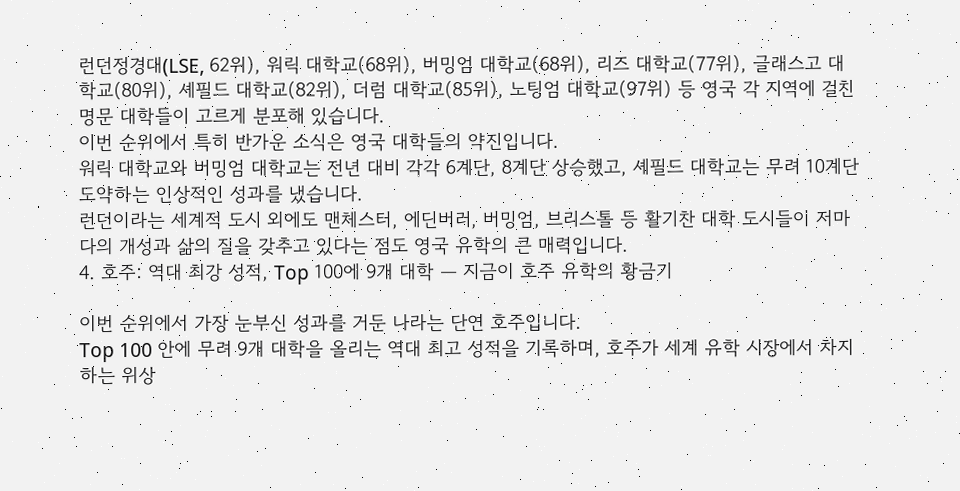런던정경대(LSE, 62위), 워릭 대학교(68위), 버밍엄 대학교(68위), 리즈 대학교(77위), 글래스고 대학교(80위), 셰필드 대학교(82위), 더럼 대학교(85위), 노팅엄 대학교(97위) 등 영국 각 지역에 걸친 명문 대학들이 고르게 분포해 있습니다.
이번 순위에서 특히 반가운 소식은 영국 대학들의 약진입니다.
워릭 대학교와 버밍엄 대학교는 전년 대비 각각 6계단, 8계단 상승했고, 셰필드 대학교는 무려 10계단 도약하는 인상적인 성과를 냈습니다.
런던이라는 세계적 도시 외에도 맨체스터, 에딘버러, 버밍엄, 브리스톨 등 활기찬 대학 도시들이 저마다의 개성과 삶의 질을 갖추고 있다는 점도 영국 유학의 큰 매력입니다.
4. 호주: 역대 최강 성적, Top 100에 9개 대학 — 지금이 호주 유학의 황금기

이번 순위에서 가장 눈부신 성과를 거둔 나라는 단연 호주입니다.
Top 100 안에 무려 9개 대학을 올리는 역대 최고 성적을 기록하며, 호주가 세계 유학 시장에서 차지하는 위상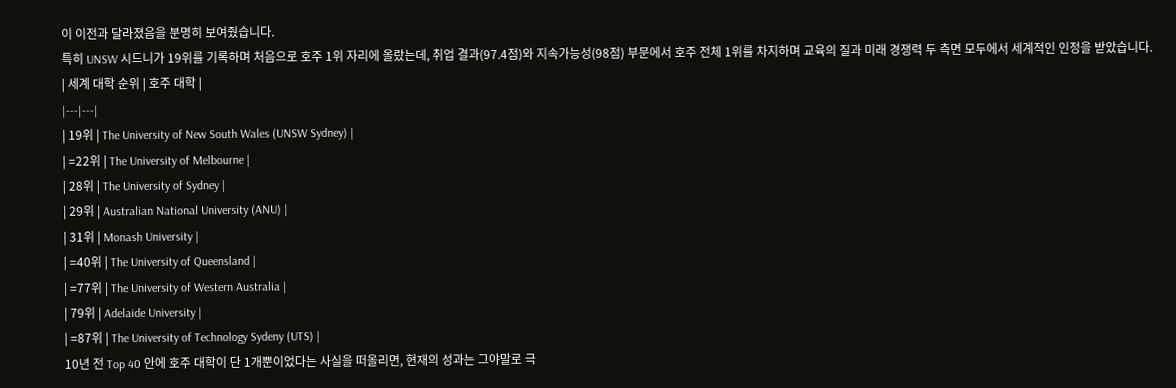이 이전과 달라졌음을 분명히 보여줬습니다.
특히 UNSW 시드니가 19위를 기록하며 처음으로 호주 1위 자리에 올랐는데, 취업 결과(97.4점)와 지속가능성(98점) 부문에서 호주 전체 1위를 차지하며 교육의 질과 미래 경쟁력 두 측면 모두에서 세계적인 인정을 받았습니다.
| 세계 대학 순위 | 호주 대학 |
|---|---|
| 19위 | The University of New South Wales (UNSW Sydney) |
| =22위 | The University of Melbourne |
| 28위 | The University of Sydney |
| 29위 | Australian National University (ANU) |
| 31위 | Monash University |
| =40위 | The University of Queensland |
| =77위 | The University of Western Australia |
| 79위 | Adelaide University |
| =87위 | The University of Technology Sydeny (UTS) |
10년 전 Top 40 안에 호주 대학이 단 1개뿐이었다는 사실을 떠올리면, 현재의 성과는 그야말로 극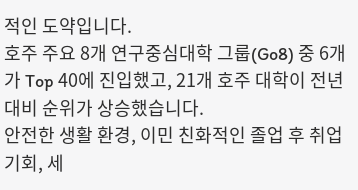적인 도약입니다.
호주 주요 8개 연구중심대학 그룹(Go8) 중 6개가 Top 40에 진입했고, 21개 호주 대학이 전년 대비 순위가 상승했습니다.
안전한 생활 환경, 이민 친화적인 졸업 후 취업 기회, 세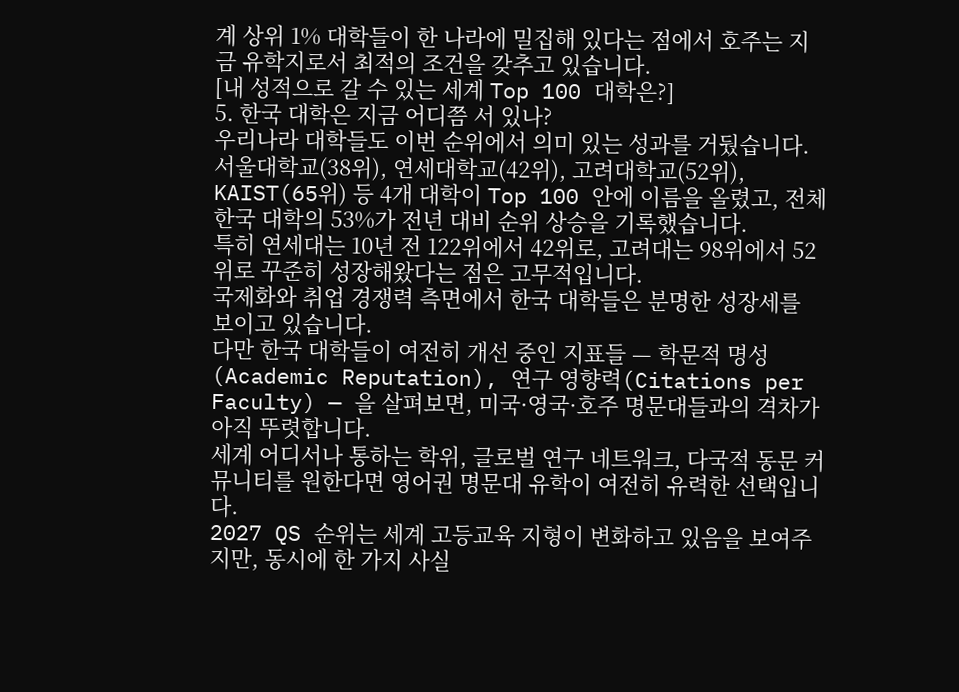계 상위 1% 대학들이 한 나라에 밀집해 있다는 점에서 호주는 지금 유학지로서 최적의 조건을 갖추고 있습니다.
[내 성적으로 갈 수 있는 세계 Top 100 대학은?]
5. 한국 대학은 지금 어디쯤 서 있나?
우리나라 대학들도 이번 순위에서 의미 있는 성과를 거뒀습니다.
서울대학교(38위), 연세대학교(42위), 고려대학교(52위), KAIST(65위) 등 4개 대학이 Top 100 안에 이름을 올렸고, 전체 한국 대학의 53%가 전년 대비 순위 상승을 기록했습니다.
특히 연세대는 10년 전 122위에서 42위로, 고려대는 98위에서 52위로 꾸준히 성장해왔다는 점은 고무적입니다.
국제화와 취업 경쟁력 측면에서 한국 대학들은 분명한 성장세를 보이고 있습니다.
다만 한국 대학들이 여전히 개선 중인 지표들 — 학문적 명성(Academic Reputation), 연구 영향력(Citations per Faculty) — 을 살펴보면, 미국·영국·호주 명문대들과의 격차가 아직 뚜렷합니다.
세계 어디서나 통하는 학위, 글로벌 연구 네트워크, 다국적 동문 커뮤니티를 원한다면 영어권 명문대 유학이 여전히 유력한 선택입니다.
2027 QS 순위는 세계 고등교육 지형이 변화하고 있음을 보여주지만, 동시에 한 가지 사실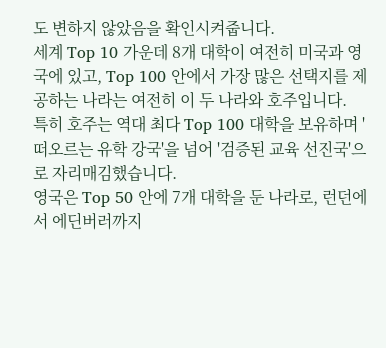도 변하지 않았음을 확인시켜줍니다.
세계 Top 10 가운데 8개 대학이 여전히 미국과 영국에 있고, Top 100 안에서 가장 많은 선택지를 제공하는 나라는 여전히 이 두 나라와 호주입니다.
특히 호주는 역대 최다 Top 100 대학을 보유하며 '떠오르는 유학 강국'을 넘어 '검증된 교육 선진국'으로 자리매김했습니다.
영국은 Top 50 안에 7개 대학을 둔 나라로, 런던에서 에딘버러까지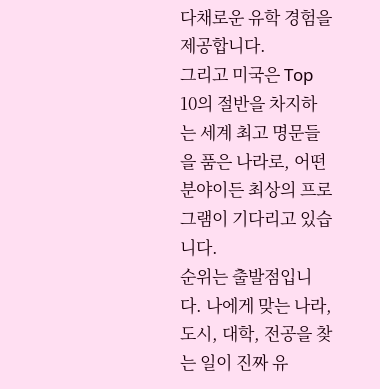다채로운 유학 경험을 제공합니다.
그리고 미국은 Top 10의 절반을 차지하는 세계 최고 명문들을 품은 나라로, 어떤 분야이든 최상의 프로그램이 기다리고 있습니다.
순위는 출발점입니다. 나에게 맞는 나라, 도시, 대학, 전공을 찾는 일이 진짜 유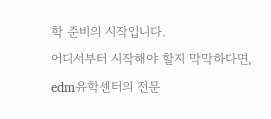학 준비의 시작입니다.
어디서부터 시작해야 할지 막막하다면, edm유학센터의 전문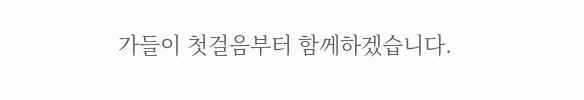가들이 첫걸음부터 함께하겠습니다.